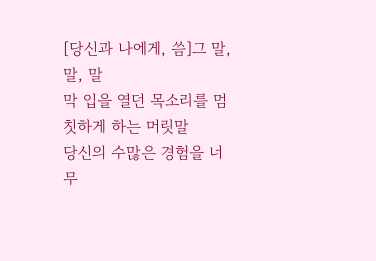[당신과 나에게, 씀]그 말, 말, 말
막 입을 열던 목소리를 멈칫하게 하는 머릿말
당신의 수많은 경험을 너무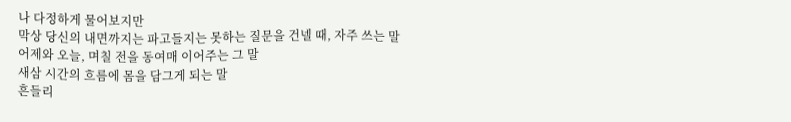나 다정하게 물어보지만
막상 당신의 내면까지는 파고들지는 못하는 질문을 건넬 때, 자주 쓰는 말
어제와 오늘, 며칠 전을 동여매 이어주는 그 말
새삼 시간의 흐름에 몸을 담그게 되는 말
흔들리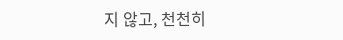지 않고, 천천히